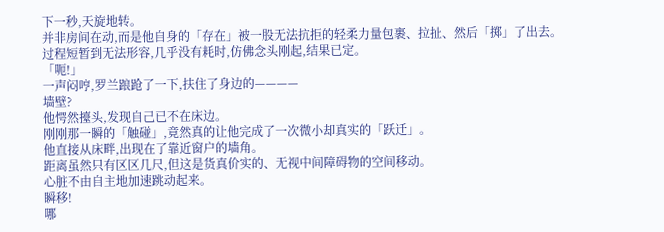下一秒,天旋地转。
并非房间在动,而是他自身的「存在」被一股无法抗拒的轻柔力量包裹、拉扯、然后「掷」了出去。
过程短暂到无法形容,几乎没有耗时,仿佛念头刚起,结果已定。
「呃!」
一声闷哼,罗兰踉跄了一下,扶住了身边的————
墙壁?
他愕然擡头,发现自己已不在床边。
刚刚那一瞬的「触碰」,竟然真的让他完成了一次微小却真实的「跃迁」。
他直接从床畔,出现在了靠近窗户的墙角。
距离虽然只有区区几尺,但这是货真价实的、无视中间障碍物的空间移动。
心脏不由自主地加速跳动起来。
瞬移!
哪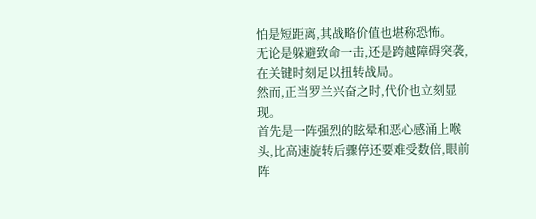怕是短距离,其战略价值也堪称恐怖。
无论是躲避致命一击,还是跨越障碍突袭,在关键时刻足以扭转战局。
然而,正当罗兰兴奋之时,代价也立刻显现。
首先是一阵强烈的眩晕和恶心感涌上喉头,比高速旋转后骤停还要难受数倍,眼前阵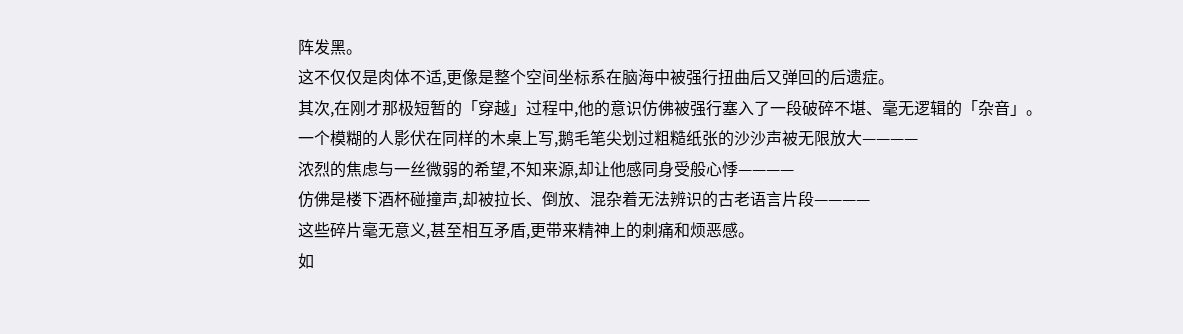阵发黑。
这不仅仅是肉体不适,更像是整个空间坐标系在脑海中被强行扭曲后又弹回的后遗症。
其次,在刚才那极短暂的「穿越」过程中,他的意识仿佛被强行塞入了一段破碎不堪、毫无逻辑的「杂音」。
一个模糊的人影伏在同样的木桌上写,鹅毛笔尖划过粗糙纸张的沙沙声被无限放大————
浓烈的焦虑与一丝微弱的希望,不知来源,却让他感同身受般心悸————
仿佛是楼下酒杯碰撞声,却被拉长、倒放、混杂着无法辨识的古老语言片段————
这些碎片毫无意义,甚至相互矛盾,更带来精神上的刺痛和烦恶感。
如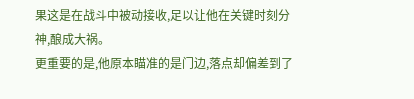果这是在战斗中被动接收,足以让他在关键时刻分神,酿成大祸。
更重要的是,他原本瞄准的是门边,落点却偏差到了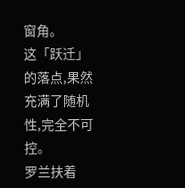窗角。
这「跃迁」的落点,果然充满了随机性,完全不可控。
罗兰扶着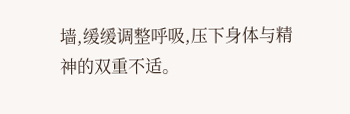墙,缓缓调整呼吸,压下身体与精神的双重不适。